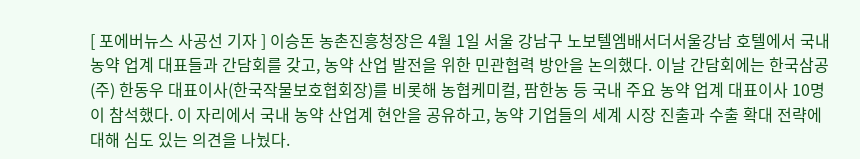[ 포에버뉴스 사공선 기자 ] 이승돈 농촌진흥청장은 4월 1일 서울 강남구 노보텔엠배서더서울강남 호텔에서 국내 농약 업계 대표들과 간담회를 갖고, 농약 산업 발전을 위한 민관협력 방안을 논의했다. 이날 간담회에는 한국삼공(주) 한동우 대표이사(한국작물보호협회장)를 비롯해 농협케미컬, 팜한농 등 국내 주요 농약 업계 대표이사 10명이 참석했다. 이 자리에서 국내 농약 산업계 현안을 공유하고, 농약 기업들의 세계 시장 진출과 수출 확대 전략에 대해 심도 있는 의견을 나눴다.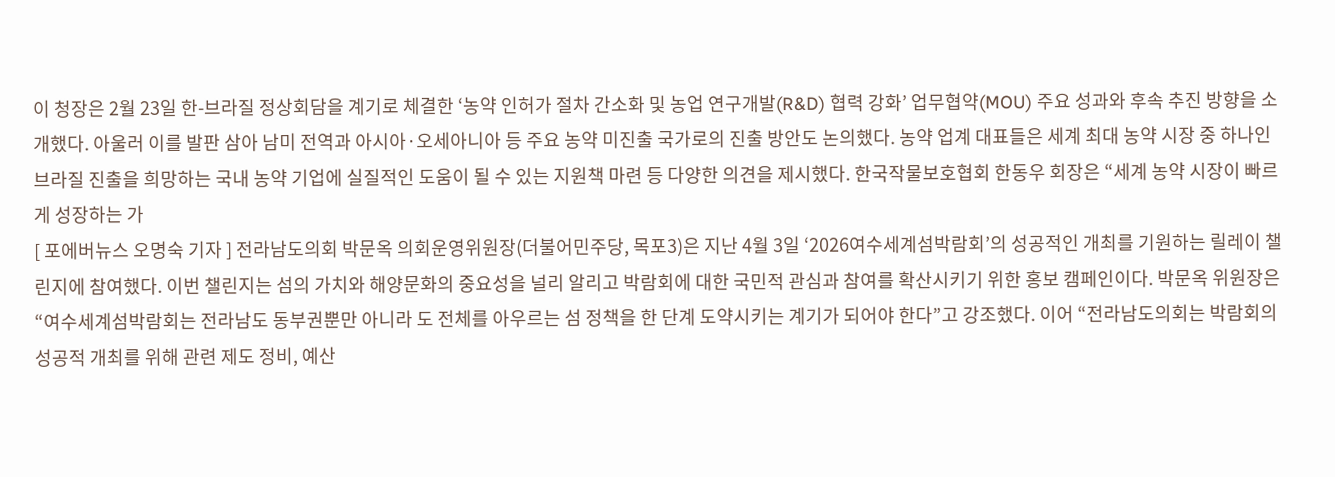이 청장은 2월 23일 한-브라질 정상회담을 계기로 체결한 ‘농약 인허가 절차 간소화 및 농업 연구개발(R&D) 협력 강화’ 업무협약(MOU) 주요 성과와 후속 추진 방향을 소개했다. 아울러 이를 발판 삼아 남미 전역과 아시아·오세아니아 등 주요 농약 미진출 국가로의 진출 방안도 논의했다. 농약 업계 대표들은 세계 최대 농약 시장 중 하나인 브라질 진출을 희망하는 국내 농약 기업에 실질적인 도움이 될 수 있는 지원책 마련 등 다양한 의견을 제시했다. 한국작물보호협회 한동우 회장은 “세계 농약 시장이 빠르게 성장하는 가
[ 포에버뉴스 오명숙 기자 ] 전라남도의회 박문옥 의회운영위원장(더불어민주당, 목포3)은 지난 4월 3일 ‘2026여수세계섬박람회’의 성공적인 개최를 기원하는 릴레이 챌린지에 참여했다. 이번 챌린지는 섬의 가치와 해양문화의 중요성을 널리 알리고 박람회에 대한 국민적 관심과 참여를 확산시키기 위한 홍보 캠페인이다. 박문옥 위원장은 “여수세계섬박람회는 전라남도 동부권뿐만 아니라 도 전체를 아우르는 섬 정책을 한 단계 도약시키는 계기가 되어야 한다”고 강조했다. 이어 “전라남도의회는 박람회의 성공적 개최를 위해 관련 제도 정비, 예산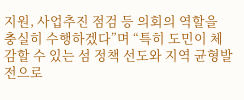지원, 사업추진 점검 등 의회의 역할을 충실히 수행하겠다”며 “특히 도민이 체감할 수 있는 섬 정책 선도와 지역 균형발전으로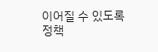이어질 수 있도록 정책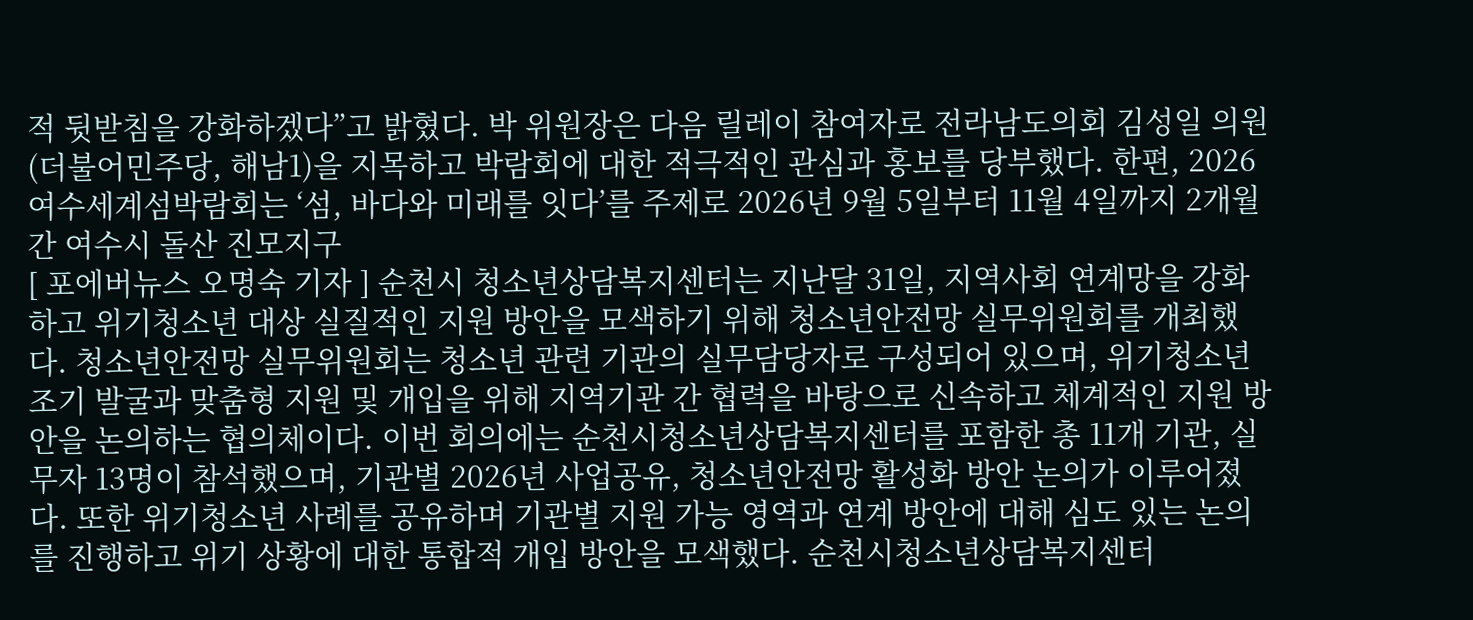적 뒷받침을 강화하겠다”고 밝혔다. 박 위원장은 다음 릴레이 참여자로 전라남도의회 김성일 의원(더불어민주당, 해남1)을 지목하고 박람회에 대한 적극적인 관심과 홍보를 당부했다. 한편, 2026여수세계섬박람회는 ‘섬, 바다와 미래를 잇다’를 주제로 2026년 9월 5일부터 11월 4일까지 2개월간 여수시 돌산 진모지구
[ 포에버뉴스 오명숙 기자 ] 순천시 청소년상담복지센터는 지난달 31일, 지역사회 연계망을 강화하고 위기청소년 대상 실질적인 지원 방안을 모색하기 위해 청소년안전망 실무위원회를 개최했다. 청소년안전망 실무위원회는 청소년 관련 기관의 실무담당자로 구성되어 있으며, 위기청소년 조기 발굴과 맞춤형 지원 및 개입을 위해 지역기관 간 협력을 바탕으로 신속하고 체계적인 지원 방안을 논의하는 협의체이다. 이번 회의에는 순천시청소년상담복지센터를 포함한 총 11개 기관, 실무자 13명이 참석했으며, 기관별 2026년 사업공유, 청소년안전망 활성화 방안 논의가 이루어졌다. 또한 위기청소년 사례를 공유하며 기관별 지원 가능 영역과 연계 방안에 대해 심도 있는 논의를 진행하고 위기 상황에 대한 통합적 개입 방안을 모색했다. 순천시청소년상담복지센터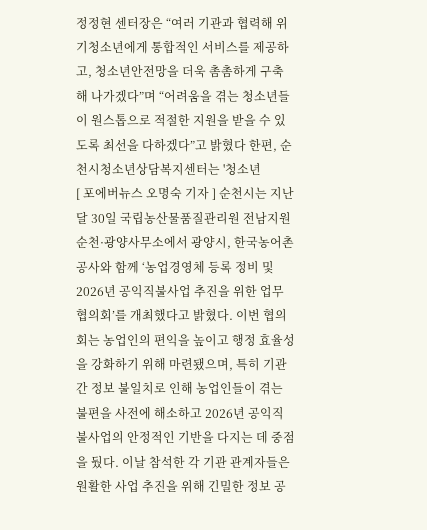정정현 센터장은 “여러 기관과 협력해 위기청소년에게 통합적인 서비스를 제공하고, 청소년안전망을 더욱 촘촘하게 구축해 나가겠다”며 “어려움을 겪는 청소년들이 원스톱으로 적절한 지원을 받을 수 있도록 최선을 다하겠다”고 밝혔다 한편, 순천시청소년상담복지센터는 '청소년
[ 포에버뉴스 오명숙 기자 ] 순천시는 지난달 30일 국립농산물품질관리원 전남지원 순천·광양사무소에서 광양시, 한국농어촌공사와 함께 ‘농업경영체 등록 정비 및 2026년 공익직불사업 추진을 위한 업무협의회’를 개최했다고 밝혔다. 이번 협의회는 농업인의 편익을 높이고 행정 효율성을 강화하기 위해 마련됐으며, 특히 기관 간 정보 불일치로 인해 농업인들이 겪는 불편을 사전에 해소하고 2026년 공익직불사업의 안정적인 기반을 다지는 데 중점을 뒀다. 이날 참석한 각 기관 관계자들은 원활한 사업 추진을 위해 긴밀한 정보 공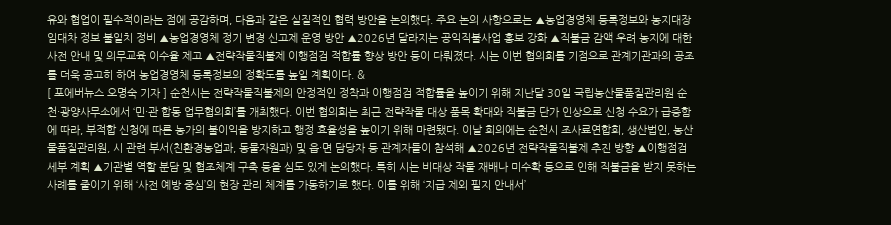유와 협업이 필수적이라는 점에 공감하며, 다음과 같은 실질적인 협력 방안을 논의했다. 주요 논의 사항으로는 ▲농업경영체 등록정보와 농지대장 임대차 정보 불일치 정비 ▲농업경영체 정기 변경 신고제 운영 방안 ▲2026년 달라지는 공익직불사업 홍보 강화 ▲직불금 감액 우려 농지에 대한 사전 안내 및 의무교육 이수율 제고 ▲전략작물직불제 이행점검 적합률 향상 방안 등이 다뤄졌다. 시는 이번 협의회를 기점으로 관계기관과의 공조를 더욱 공고히 하여 농업경영체 등록정보의 정확도를 높일 계획이다. &
[ 포에버뉴스 오명숙 기자 ] 순천시는 전략작물직불제의 안정적인 정착과 이행점검 적합률을 높이기 위해 지난달 30일 국립농산물품질관리원 순천·광양사무소에서 ‘민·관 합동 업무협의회’를 개최했다. 이번 협의회는 최근 전략작물 대상 품목 확대와 직불금 단가 인상으로 신청 수요가 급증함에 따라, 부적합 신청에 따른 농가의 불이익을 방지하고 행정 효율성을 높이기 위해 마련됐다. 이날 회의에는 순천시 조사료연합회, 생산법인, 농산물품질관리원, 시 관련 부서(친환경농업과, 동물자원과) 및 읍·면 담당자 등 관계자들이 참석해 ▲2026년 전략작물직불제 추진 방향 ▲이행점검 세부 계획 ▲기관별 역할 분담 및 협조체계 구축 등을 심도 있게 논의했다. 특히 시는 비대상 작물 재배나 미수확 등으로 인해 직불금을 받지 못하는 사례를 줄이기 위해 ‘사전 예방 중심’의 현장 관리 체계를 가동하기로 했다. 이를 위해 ‘지급 제외 필지 안내서’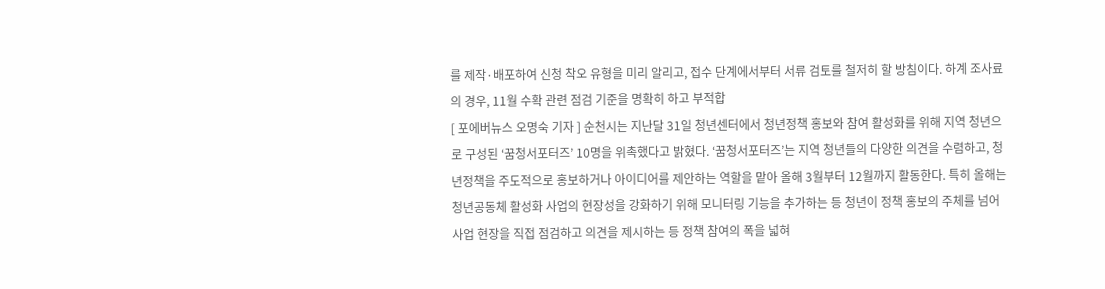를 제작·배포하여 신청 착오 유형을 미리 알리고, 접수 단계에서부터 서류 검토를 철저히 할 방침이다. 하계 조사료의 경우, 11월 수확 관련 점검 기준을 명확히 하고 부적합
[ 포에버뉴스 오명숙 기자 ] 순천시는 지난달 31일 청년센터에서 청년정책 홍보와 참여 활성화를 위해 지역 청년으로 구성된 ‘꿈청서포터즈’ 10명을 위촉했다고 밝혔다. ‘꿈청서포터즈’는 지역 청년들의 다양한 의견을 수렴하고, 청년정책을 주도적으로 홍보하거나 아이디어를 제안하는 역할을 맡아 올해 3월부터 12월까지 활동한다. 특히 올해는 청년공동체 활성화 사업의 현장성을 강화하기 위해 모니터링 기능을 추가하는 등 청년이 정책 홍보의 주체를 넘어 사업 현장을 직접 점검하고 의견을 제시하는 등 정책 참여의 폭을 넓혀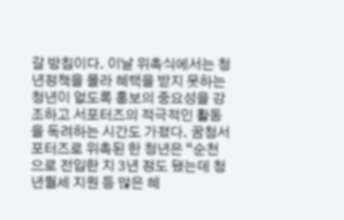갈 방침이다. 이날 위촉식에서는 청년정책을 몰라 혜택을 받지 못하는 청년이 없도록 홍보의 중요성을 강조하고 서포터즈의 적극적인 활동을 독려하는 시간도 가졌다. 꿈청서포터즈로 위촉된 한 청년은 “순천으로 전입한 지 3년 정도 됐는데 청년월세 지원 등 많은 혜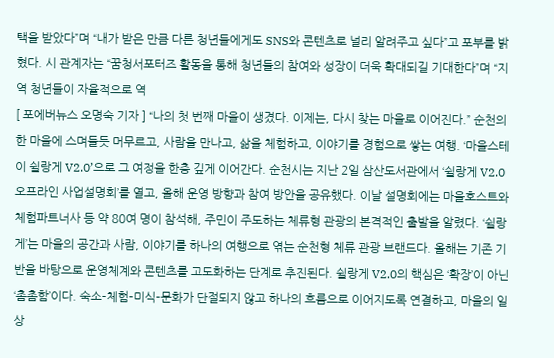택을 받았다”며 “내가 받은 만큼 다른 청년들에게도 SNS와 콘텐츠로 널리 알려주고 싶다”고 포부를 밝혔다. 시 관계자는 “꿈청서포터즈 활동을 통해 청년들의 참여와 성장이 더욱 확대되길 기대한다”며 “지역 청년들이 자율적으로 역
[ 포에버뉴스 오명숙 기자 ] “나의 첫 번째 마을이 생겼다. 이제는, 다시 찾는 마을로 이어진다.” 순천의 한 마을에 스며들듯 머무르고, 사람을 만나고, 삶을 체험하고, 이야기를 경험으로 쌓는 여행. ‘마을스테이 쉴랑게 V2.0’으로 그 여정을 한층 깊게 이어간다. 순천시는 지난 2일 삼산도서관에서 ‘쉴랑게 V2.0 오프라인 사업설명회’를 열고, 올해 운영 방향과 참여 방안을 공유했다. 이날 설명회에는 마을호스트와 체험파트너사 등 약 80여 명이 참석해, 주민이 주도하는 체류형 관광의 본격적인 출발을 알렸다. ‘쉴랑게’는 마을의 공간과 사람, 이야기를 하나의 여행으로 엮는 순천형 체류 관광 브랜드다. 올해는 기존 기반을 바탕으로 운영체계와 콘텐츠를 고도화하는 단계로 추진된다. 쉴랑게 V2.0의 핵심은 ‘확장’이 아닌 ‘촘촘함’이다. 숙소–체험–미식–문화가 단절되지 않고 하나의 흐름으로 이어지도록 연결하고, 마을의 일상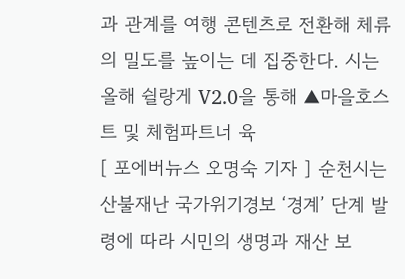과 관계를 여행 콘텐츠로 전환해 체류의 밀도를 높이는 데 집중한다. 시는 올해 쉴랑게 V2.0을 통해 ▲마을호스트 및 체험파트너 육
[ 포에버뉴스 오명숙 기자 ] 순천시는 산불재난 국가위기경보 ‘경계’ 단계 발령에 따라 시민의 생명과 재산 보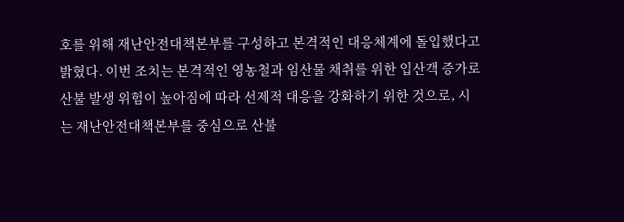호를 위해 재난안전대책본부를 구성하고 본격적인 대응체계에 돌입했다고 밝혔다. 이번 조치는 본격적인 영농철과 임산물 채취를 위한 입산객 증가로 산불 발생 위험이 높아짐에 따라 선제적 대응을 강화하기 위한 것으로, 시는 재난안전대책본부를 중심으로 산불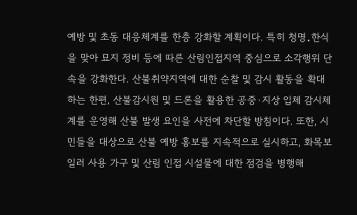예방 및 초동 대응체계를 한층 강화할 계획이다. 특히 청명․한식을 맞아 묘지 정비 등에 따른 산림인접지역 중심으로 소각행위 단속을 강화한다. 산불취약지역에 대한 순찰 및 감시 활동을 확대하는 한편, 산불감시원 및 드론을 활용한 공중·지상 입체 감시체계를 운영해 산불 발생 요인을 사전에 차단할 방침이다. 또한, 시민들을 대상으로 산불 예방 홍보를 지속적으로 실시하고, 화목보일러 사용 가구 및 산림 인접 시설물에 대한 점검을 병행해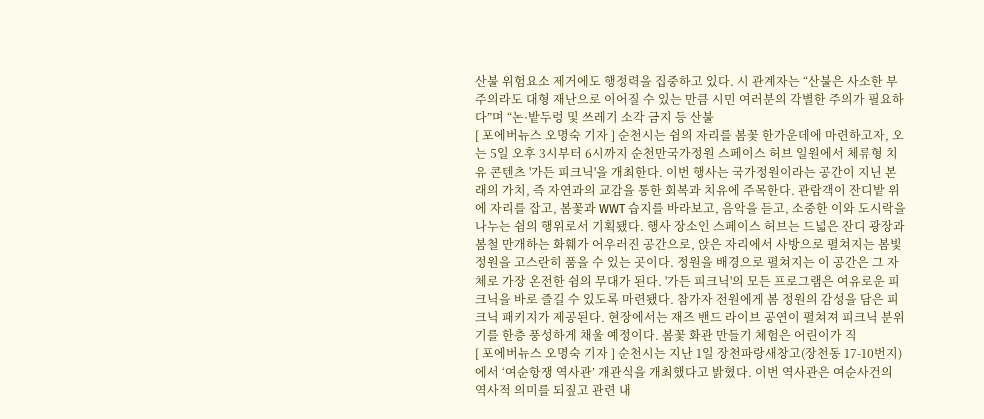산불 위험요소 제거에도 행정력을 집중하고 있다. 시 관계자는 “산불은 사소한 부주의라도 대형 재난으로 이어질 수 있는 만큼 시민 여러분의 각별한 주의가 필요하다”며 “논·밭두렁 및 쓰레기 소각 금지 등 산불
[ 포에버뉴스 오명숙 기자 ] 순천시는 쉼의 자리를 봄꽃 한가운데에 마련하고자, 오는 5일 오후 3시부터 6시까지 순천만국가정원 스페이스 허브 일원에서 체류형 치유 콘텐츠 '가든 피크닉'을 개최한다. 이번 행사는 국가정원이라는 공간이 지닌 본래의 가치, 즉 자연과의 교감을 통한 회복과 치유에 주목한다. 관람객이 잔디밭 위에 자리를 잡고, 봄꽃과 WWT 습지를 바라보고, 음악을 듣고, 소중한 이와 도시락을 나누는 쉼의 행위로서 기획됐다. 행사 장소인 스페이스 허브는 드넓은 잔디 광장과 봄철 만개하는 화훼가 어우러진 공간으로, 앉은 자리에서 사방으로 펼쳐지는 봄빛 정원을 고스란히 품을 수 있는 곳이다. 정원을 배경으로 펼쳐지는 이 공간은 그 자체로 가장 온전한 쉼의 무대가 된다. '가든 피크닉'의 모든 프로그램은 여유로운 피크닉을 바로 즐길 수 있도록 마련됐다. 참가자 전원에게 봄 정원의 감성을 담은 피크닉 패키지가 제공된다. 현장에서는 재즈 밴드 라이브 공연이 펼쳐져 피크닉 분위기를 한층 풍성하게 채울 예정이다. 봄꽃 화관 만들기 체험은 어린이가 직
[ 포에버뉴스 오명숙 기자 ] 순천시는 지난 1일 장천파랑새창고(장천동 17-10번지)에서 ‘여순항쟁 역사관’ 개관식을 개최했다고 밝혔다. 이번 역사관은 여순사건의 역사적 의미를 되짚고 관련 내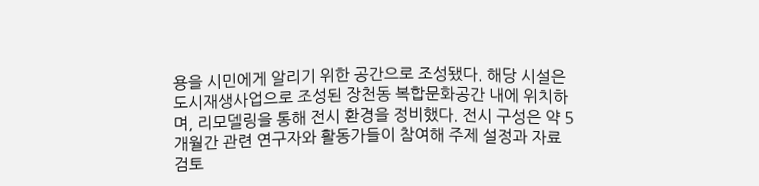용을 시민에게 알리기 위한 공간으로 조성됐다. 해당 시설은 도시재생사업으로 조성된 장천동 복합문화공간 내에 위치하며, 리모델링을 통해 전시 환경을 정비했다. 전시 구성은 약 5개월간 관련 연구자와 활동가들이 참여해 주제 설정과 자료 검토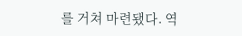를 거쳐 마련됐다. 역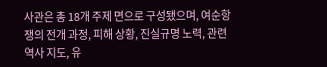사관은 총 18개 주제 면으로 구성됐으며, 여순항쟁의 전개 과정, 피해 상황, 진실규명 노력, 관련 역사 지도, 유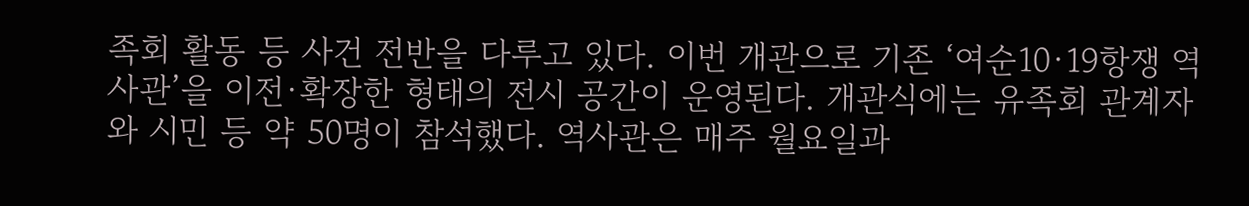족회 활동 등 사건 전반을 다루고 있다. 이번 개관으로 기존 ‘여순10·19항쟁 역사관’을 이전·확장한 형태의 전시 공간이 운영된다. 개관식에는 유족회 관계자와 시민 등 약 50명이 참석했다. 역사관은 매주 월요일과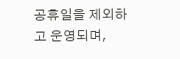공휴일을 제외하고 운영되며,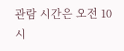관람 시간은 오전 10시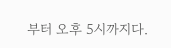부터 오후 5시까지다.